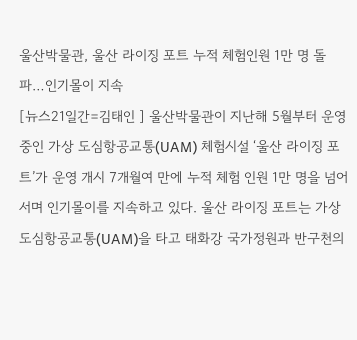울산박물관, 울산 라이징 포트 누적 체험인원 1만 명 돌파…인기몰이 지속
[뉴스21일간=김태인 ] 울산박물관이 지난해 5월부터 운영 중인 가상 도심항공교통(UAM) 체험시설 ‘울산 라이징 포트’가 운영 개시 7개월여 만에 누적 체험 인원 1만 명을 넘어서며 인기몰이를 지속하고 있다. 울산 라이징 포트는 가상 도심항공교통(UAM)을 타고 태화강 국가정원과 반구천의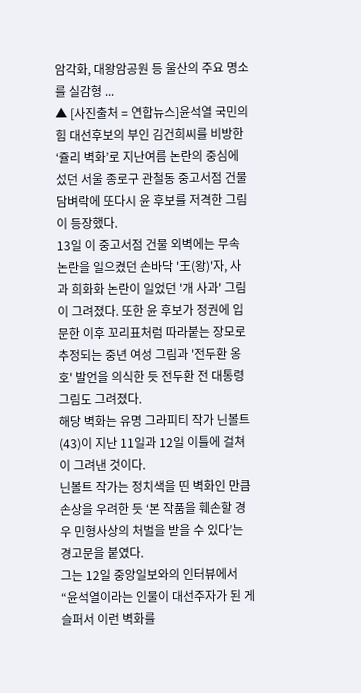암각화, 대왕암공원 등 울산의 주요 명소를 실감형 ...
▲ [사진출처 = 연합뉴스]윤석열 국민의힘 대선후보의 부인 김건희씨를 비방한 ‘쥴리 벽화’로 지난여름 논란의 중심에 섰던 서울 종로구 관철동 중고서점 건물 담벼락에 또다시 윤 후보를 저격한 그림이 등장했다.
13일 이 중고서점 건물 외벽에는 무속 논란을 일으켰던 손바닥 '王(왕)'자, 사과 희화화 논란이 일었던 '개 사과' 그림이 그려졌다. 또한 윤 후보가 정권에 입문한 이후 꼬리표처럼 따라붙는 장모로 추정되는 중년 여성 그림과 '전두환 옹호' 발언을 의식한 듯 전두환 전 대통령 그림도 그려졌다.
해당 벽화는 유명 그라피티 작가 닌볼트(43)이 지난 11일과 12일 이틀에 걸쳐 이 그려낸 것이다.
닌볼트 작가는 정치색을 띤 벽화인 만큼 손상을 우려한 듯 ‘본 작품을 훼손할 경우 민형사상의 처벌을 받을 수 있다’는 경고문을 붙였다.
그는 12일 중앙일보와의 인터뷰에서 “윤석열이라는 인물이 대선주자가 된 게 슬퍼서 이런 벽화를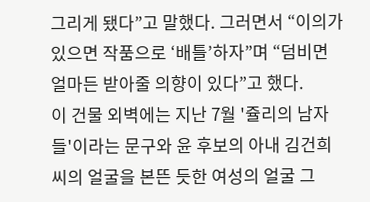그리게 됐다”고 말했다. 그러면서 “이의가 있으면 작품으로 ‘배틀’하자”며 “덤비면 얼마든 받아줄 의향이 있다”고 했다.
이 건물 외벽에는 지난 7월 '쥴리의 남자들'이라는 문구와 윤 후보의 아내 김건희 씨의 얼굴을 본뜬 듯한 여성의 얼굴 그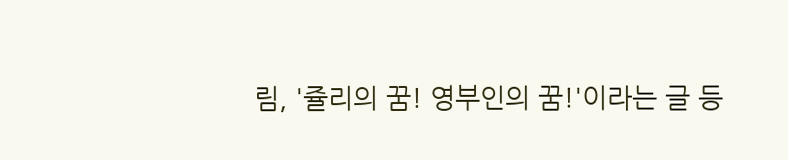림, '쥴리의 꿈! 영부인의 꿈!'이라는 글 등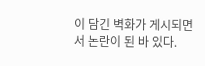이 담긴 벽화가 게시되면서 논란이 된 바 있다.